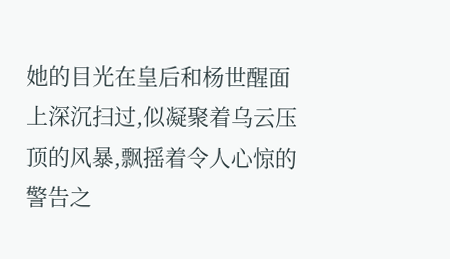她的目光在皇后和杨世醒面上深沉扫过,似凝聚着乌云压顶的风暴,飘摇着令人心惊的警告之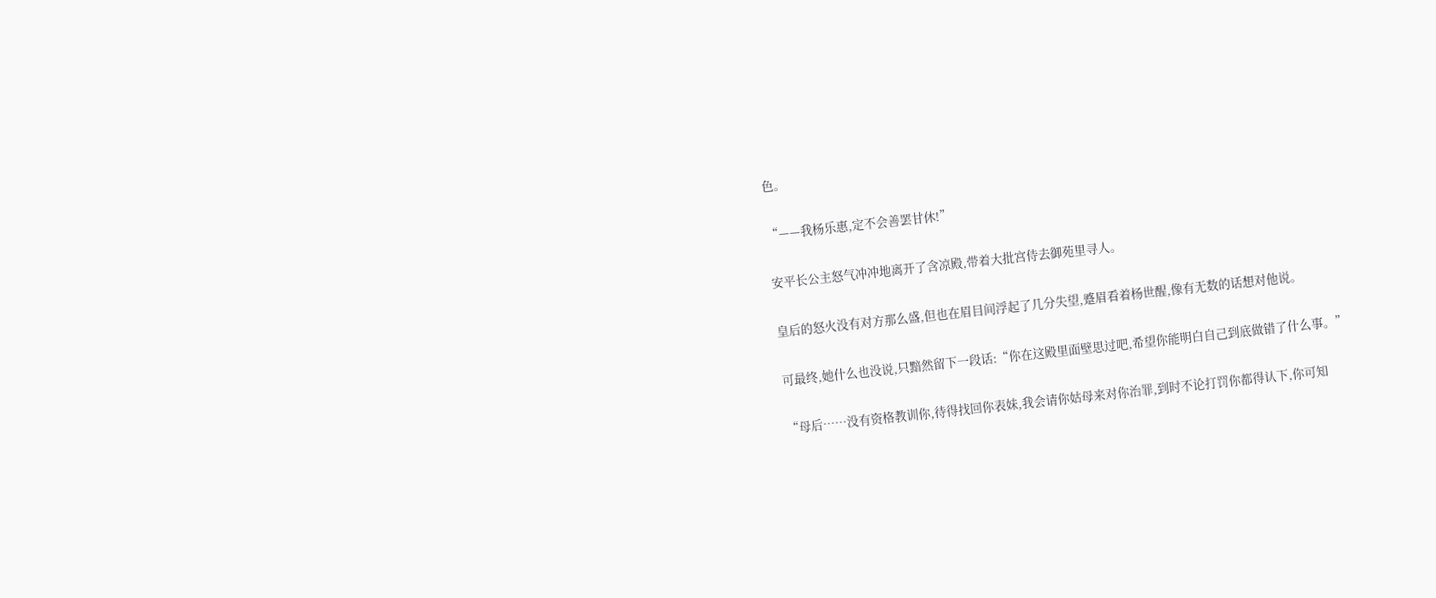色。

“——我杨乐惠,定不会善罢甘休!”

安平长公主怒气冲冲地离开了含凉殿,带着大批宫侍去御苑里寻人。

皇后的怒火没有对方那么盛,但也在眉目间浮起了几分失望,蹙眉看着杨世醒,像有无数的话想对他说。

可最终,她什么也没说,只黯然留下一段话:“你在这殿里面壁思过吧,希望你能明白自己到底做错了什么事。”

“母后……没有资格教训你,待得找回你表妹,我会请你姑母来对你治罪,到时不论打罚你都得认下,你可知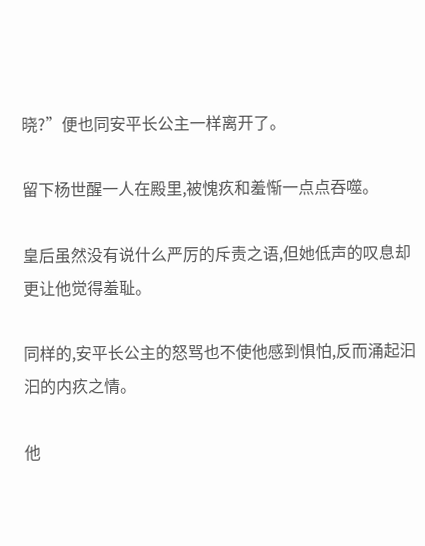晓?”便也同安平长公主一样离开了。

留下杨世醒一人在殿里,被愧疚和羞惭一点点吞噬。

皇后虽然没有说什么严厉的斥责之语,但她低声的叹息却更让他觉得羞耻。

同样的,安平长公主的怒骂也不使他感到惧怕,反而涌起汩汩的内疚之情。

他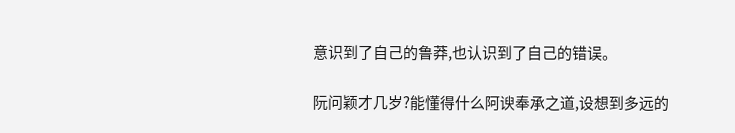意识到了自己的鲁莽,也认识到了自己的错误。

阮问颖才几岁?能懂得什么阿谀奉承之道,设想到多远的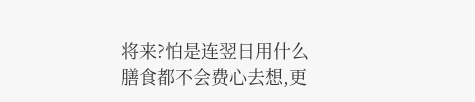将来?怕是连翌日用什么膳食都不会费心去想,更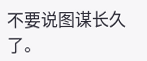不要说图谋长久了。